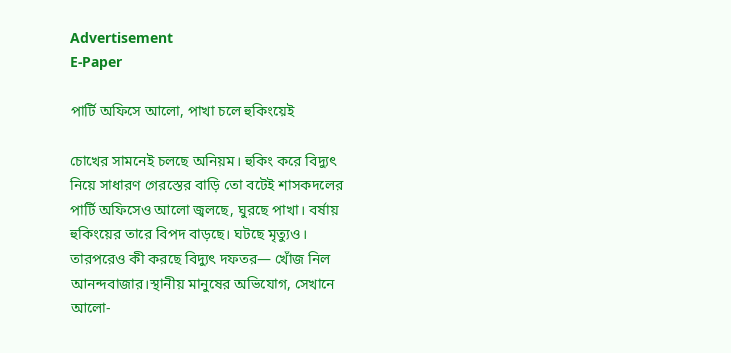Advertisement
E-Paper

পার্টি অফিসে আলো, পাখা চলে হুকিংয়েই

চোখের সামনেই চলছে অনিয়ম। হুকিং করে বিদ্যুৎ নিয়ে সাধারণ গেরস্তের বাড়ি তো বটেই শাসকদলের পার্টি অফিসেও আলো জ্বলছে, ঘুরছে পাখা। বর্ষায় হুকিংয়ের তারে বিপদ বাড়ছে। ঘটছে মৃত্যুও। তারপরেও কী করছে বিদ্যুৎ দফতর— খোঁজ নিল আনন্দবাজার।স্থানীয় মানুষের অভিযোগ, সেখানে আলো-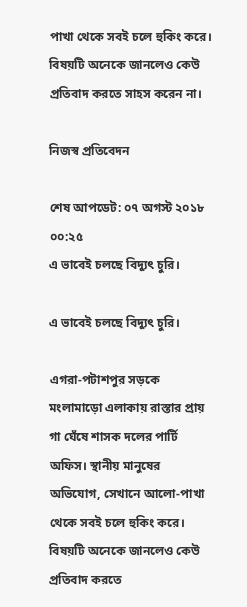পাখা থেকে সবই চলে হুকিং করে। বিষয়টি অনেকে জানলেও কেউ প্রতিবাদ করতে সাহস করেন না।

নিজস্ব প্রতিবেদন

শেষ আপডেট: ০৭ অগস্ট ২০১৮ ০০:২৫
এ ভাবেই চলছে বিদ্যুৎ চুরি।

এ ভাবেই চলছে বিদ্যুৎ চুরি।

এগরা-পটাশপুর সড়কে মংলামাড়ো এলাকায় রাস্তার প্রায় গা ঘেঁষে শাসক দলের পার্টি অফিস। স্থানীয় মানুষের অভিযোগ, সেখানে আলো-পাখা থেকে সবই চলে হুকিং করে। বিষয়টি অনেকে জানলেও কেউ প্রতিবাদ করতে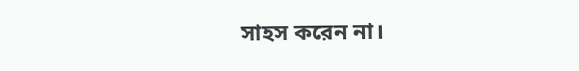সাহস করেন না।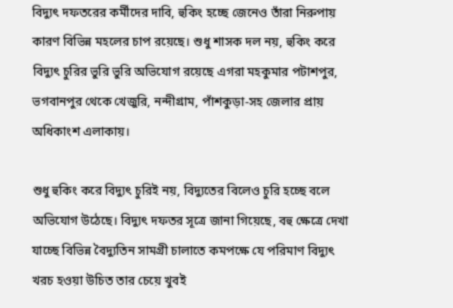বিদ্যুৎ দফতরের কর্মীদের দাবি, হুকিং হচ্ছে জেনেও তাঁরা নিরুপায় কারণ বিভিন্ন মহলের চাপ রয়েছে। শুধু শাসক দল নয়, হুকিং করে বিদ্যুৎ চুরির ভুরি ভুরি অভিযোগ রয়েছে এগরা মহকুমার পটাশপুর, ভগবানপুর থেকে খেজুরি, নন্দীগ্রাম, পাঁশকুড়া-সহ জেলার প্রায় অধিকাংশ এলাকায়।

শুধু হুকিং করে বিদ্যুৎ চুরিই নয়, বিদ্যুতের বিলেও চুরি হচ্ছে বলে অভিযোগ উঠেছে। বিদ্যুৎ দফতর সূত্রে জানা গিয়েছে, বহু ক্ষেত্রে দেখা যাচ্ছে বিভিন্ন বৈদ্যুতিন সামগ্রী চালাতে কমপক্ষে যে পরিমাণ বিদ্যুৎ খরচ হওয়া উচিত তার চেয়ে খুবই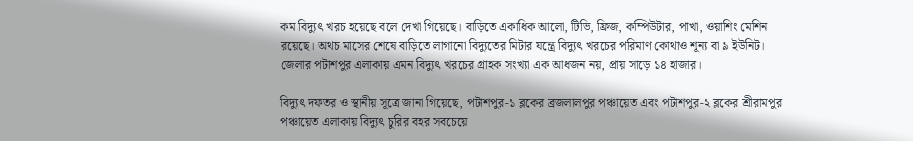কম বিদ্যুৎ খরচ হয়েছে বলে দেখা গিয়েছে। বাড়িতে একাধিক আলো, টিভি, ফ্রিজ, কম্পিউটার, পাখা, ওয়াশিং মেশিন রয়েছে। অথচ মাসের শেষে বাড়িতে লাগানো বিদ্যুতের মিটার যন্ত্রে বিদ্যুৎ খরচের পরিমাণ কোথাও শূন্য বা ৯ ইউনিট। জেলার পটাশপুর এলাকায় এমন বিদ্যুৎ খরচের গ্রাহক সংখ্যা এক আধজন নয়, প্রায় সাড়ে ১৪ হাজার।

বিদ্যুৎ দফতর ও স্থানীয় সূত্রে জানা গিয়েছে, পটাশপুর-১ ব্লকের ব্রজলালপুর পঞ্চায়েত এবং পটাশপুর-২ ব্লকের শ্রীরামপুর পঞ্চায়েত এলাকায় বিদ্যুৎ চুরির বহর সবচেয়ে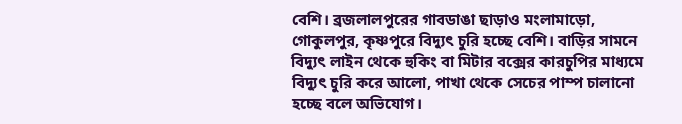বেশি। ব্রজলালপুরের গাবডাঙা ছাড়াও মংলামাড়ো, গোকুলপুর, কৃষ্ণপুরে বিদ্যুৎ চুরি হচ্ছে বেশি। বাড়ির সামনে বিদ্যুৎ লাইন থেকে হুকিং বা মিটার বক্সের কারচুপির মাধ্যমে বিদ্যুৎ চুরি করে আলো, পাখা থেকে সেচের পাম্প চালানো হচ্ছে বলে অভিযোগ।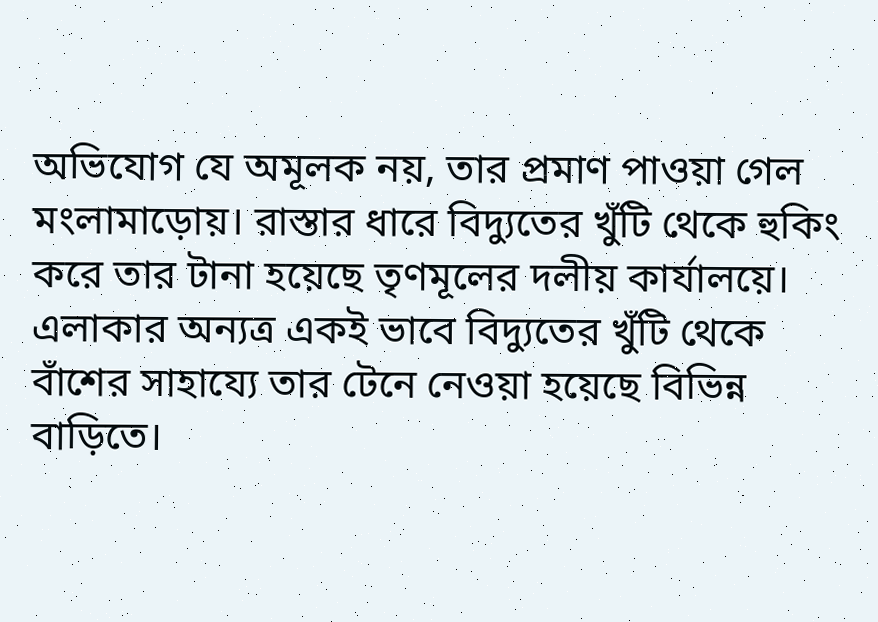অভিযোগ যে অমূলক নয়, তার প্রমাণ পাওয়া গেল মংলামাড়োয়। রাস্তার ধারে বিদ্যুতের খুঁটি থেকে হুকিং করে তার টানা হয়েছে তৃণমূলের দলীয় কার্যালয়ে। এলাকার অন্যত্র একই ভাবে বিদ্যুতের খুঁটি থেকে বাঁশের সাহায্যে তার টেনে নেওয়া হয়েছে বিভিন্ন বাড়িতে।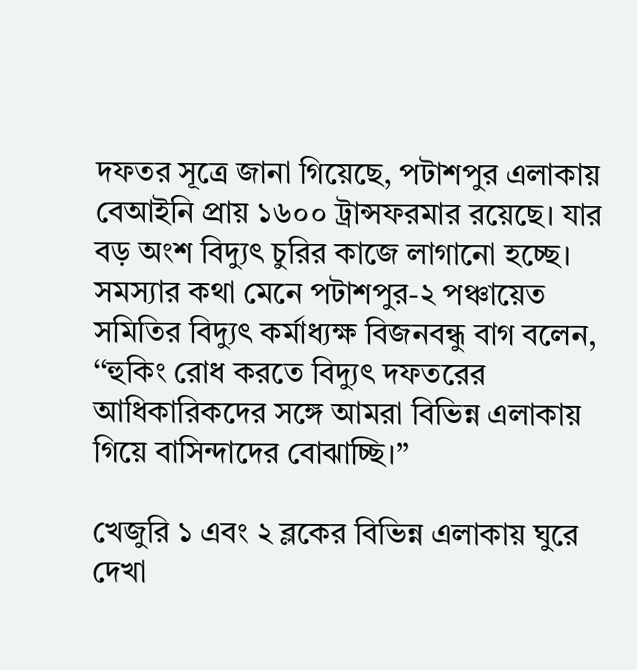দফতর সূত্রে জানা গিয়েছে, পটাশপুর এলাকায় বেআইনি প্রায় ১৬০০ ট্রান্সফরমার রয়েছে। যার বড় অংশ বিদ্যুৎ চুরির কাজে লাগানো হচ্ছে। সমস্যার কথা মেনে পটাশপুর-২ পঞ্চায়েত সমিতির বিদ্যুৎ কর্মাধ্যক্ষ বিজনবন্ধু বাগ বলেন, ‘‘হুকিং রোধ করতে বিদ্যুৎ দফতরের আধিকারিকদের সঙ্গে আমরা বিভিন্ন এলাকায় গিয়ে বাসিন্দাদের বোঝাচ্ছি।’’

খেজুরি ১ এবং ২ ব্লকের বিভিন্ন এলাকায় ঘুরে দেখা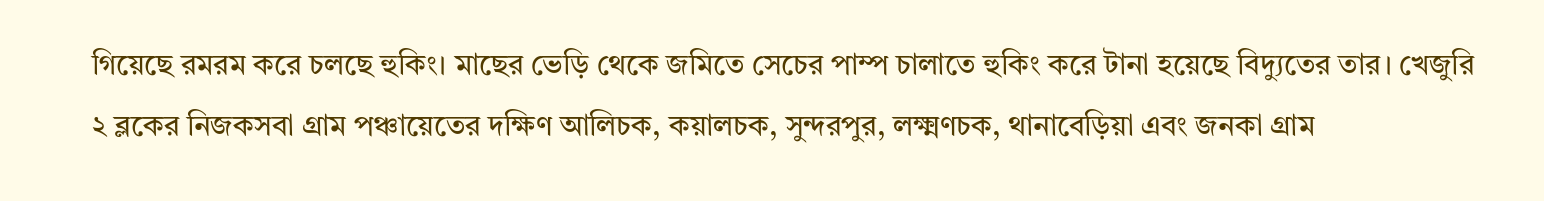গিয়েছে রমরম করে চলছে হুকিং। মাছের ভেড়ি থেকে জমিতে সেচের পাম্প চালাতে হুকিং করে টানা হয়েছে বিদ্যুতের তার। খেজুরি ২ ব্লকের নিজকসবা গ্রাম পঞ্চায়েতের দক্ষিণ আলিচক, কয়ালচক, সুন্দরপুর, লক্ষ্মণচক, থানাবেড়িয়া এবং জনকা গ্রাম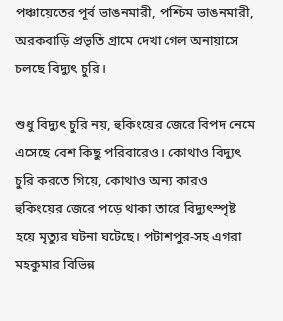পঞ্চায়েতের পূর্ব ভাঙনমারী, পশ্চিম ভাঙনমারী, অরকবাড়ি প্রভৃতি গ্রামে দেখা গেল অনায়াসে চলছে বিদ্যুৎ চুরি।

শুধু বিদ্যুৎ চুরি নয়, হুকিংয়ের জেরে বিপদ নেমে এসেছে বেশ কিছু পরিবারেও। কোথাও বিদ্যুৎ চুরি করতে গিয়ে, কোথাও অন্য কারও হুকিংয়ের জেরে পড়ে থাকা তারে বিদ্যুৎস্পৃষ্ট হয়ে মৃত্যুর ঘটনা ঘটেছে। পটাশপুর-সহ এগরা মহকুমার বিভিন্ন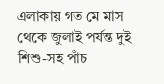এলাকায় গত মে মাস থেকে জুলাই পর্যন্ত দুই শিশু-সহ পাঁচ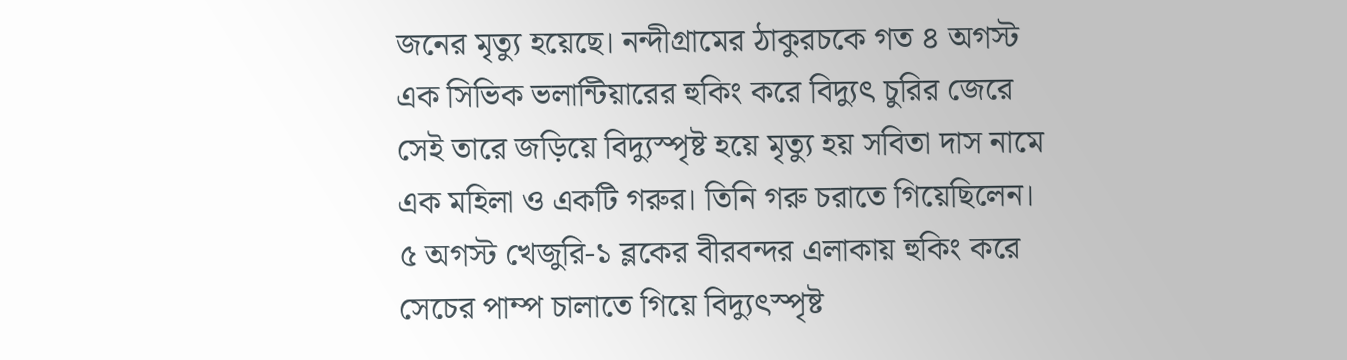জনের মৃত্যু হয়েছে। নন্দীগ্রামের ঠাকুরচকে গত ৪ অগস্ট এক সিভিক ভলান্টিয়ারের হুকিং করে বিদ্যুৎ চুরির জেরে সেই তারে জড়িয়ে বিদ্যুস্পৃষ্ট হয়ে মৃত্যু হয় সবিতা দাস নামে এক মহিলা ও একটি গরুর। তিনি গরু চরাতে গিয়েছিলেন। ৫ অগস্ট খেজুরি-১ ব্লকের বীরবন্দর এলাকায় হুকিং করে সেচের পাম্প চালাতে গিয়ে বিদ্যুৎস্পৃষ্ট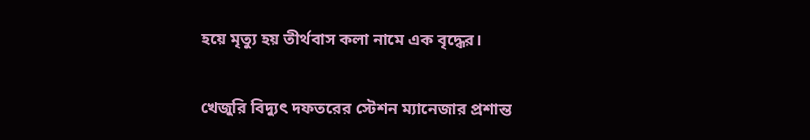হয়ে মৃত্যু হয় তীর্থবাস কলা নামে এক বৃদ্ধের।

খেজুরি বিদ্যুৎ দফতরের স্টেশন ম্যানেজার প্রশান্ত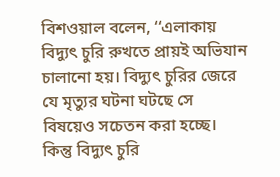বিশ‌ওয়াল বলেন, ‘‘এলাকায় বিদ্যুৎ চুরি রুখতে প্রায়ই অভিযান চালানো হয়। বিদ্যুৎ চুরির জেরে যে মৃত্যুর ঘটনা ঘটছে সে বিষয়েও সচেতন করা হচ্ছে। কিন্তু বিদ্যুৎ চুরি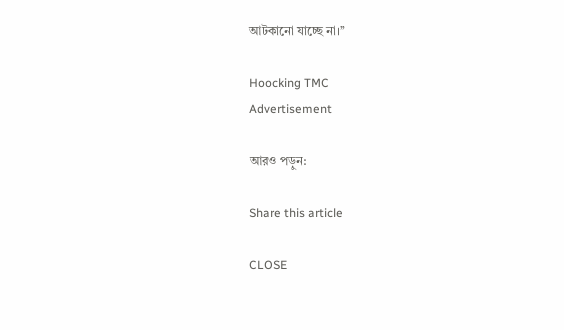আটকানো যাচ্ছে না।’’

Hoocking TMC
Advertisement

আরও পড়ুন:

Share this article

CLOSE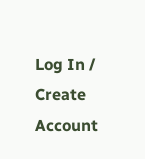Log In / Create Account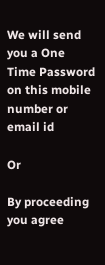We will send you a One Time Password on this mobile number or email id

Or

By proceeding you agree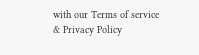with our Terms of service & Privacy Policy